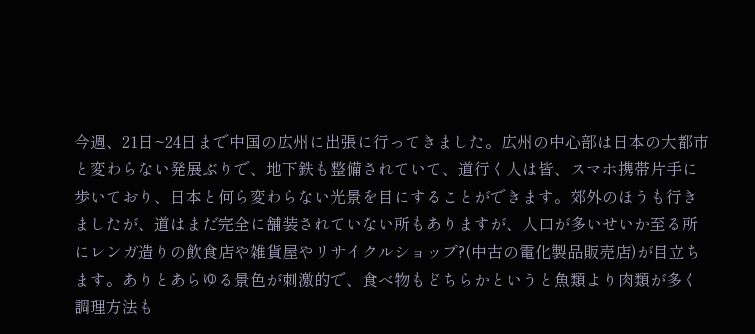今週、21日~24日まで中国の広州に出張に行ってきました。広州の中心部は日本の大都市と変わらない発展ぶりで、地下鉄も整備されていて、道行く人は皆、スマホ携帯片手に歩いており、日本と何ら変わらない光景を目にすることができます。郊外のほうも行きましたが、道はまだ完全に舗装されていない所もありますが、人口が多いせいか至る所にレンガ造りの飲食店や雑貨屋やリサイクルショップ?(中古の電化製品販売店)が目立ちます。ありとあらゆる景色が刺激的で、食べ物もどちらかというと魚類より肉類が多く調理方法も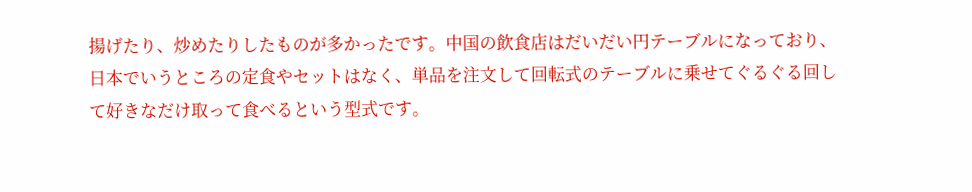揚げたり、炒めたりしたものが多かったです。中国の飲食店はだいだい円テーブルになっており、日本でいうところの定食やセットはなく、単品を注文して回転式のテーブルに乗せてぐるぐる回して好きなだけ取って食べるという型式です。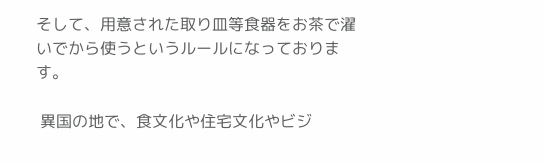そして、用意された取り皿等食器をお茶で濯いでから使うというルールになっております。

 異国の地で、食文化や住宅文化やビジ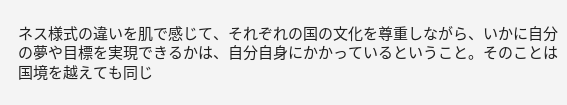ネス様式の違いを肌で感じて、それぞれの国の文化を尊重しながら、いかに自分の夢や目標を実現できるかは、自分自身にかかっているということ。そのことは国境を越えても同じ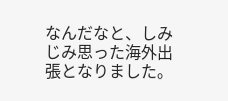なんだなと、しみじみ思った海外出張となりました。